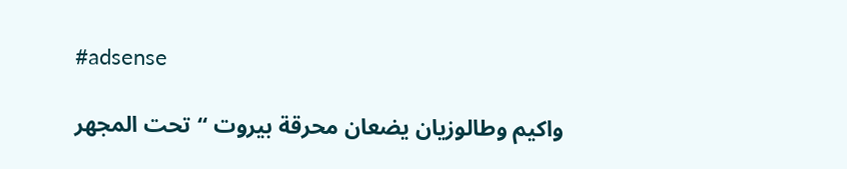#adsense

واكيم وطالوزيان يضعان محرقة بيروت “تحت المجهر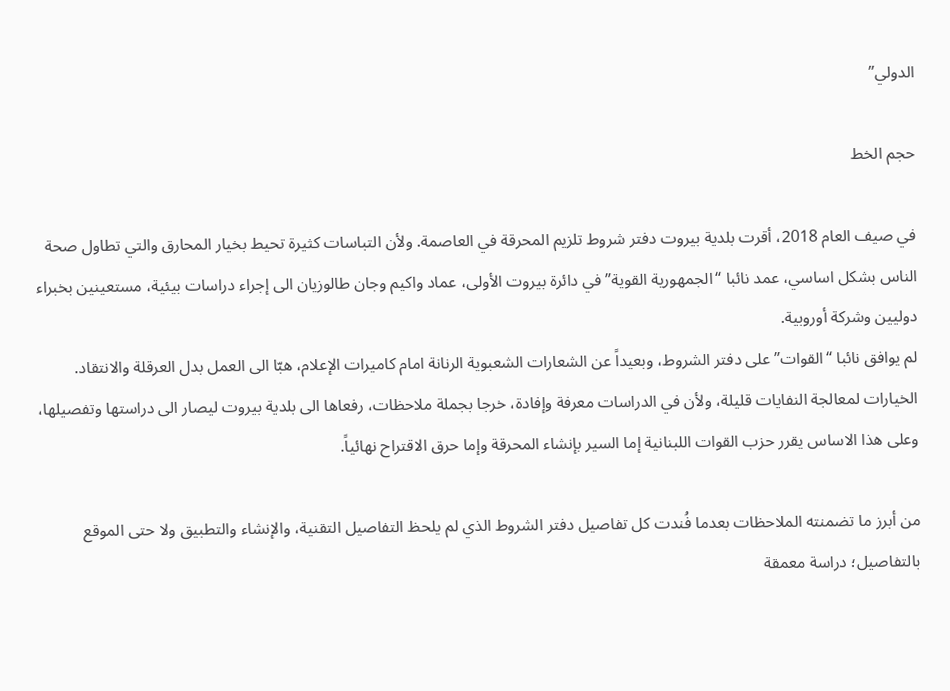الدولي”

حجم الخط

في صيف العام 2018، أقرت بلدية بيروت دفتر شروط تلزيم المحرقة في العاصمة. ولأن التباسات كثيرة تحيط بخيار المحارق والتي تطاول صحة الناس بشكل اساسي، عمد نائبا “الجمهورية القوية” في دائرة بيروت الأولى، عماد واكيم وجان طالوزيان الى إجراء دراسات بيئية، مستعينين بخبراء دوليين وشركة أوروبية.
لم يوافق نائبا “القوات” على دفتر الشروط، وبعيداً عن الشعارات الشعبوية الرنانة امام كاميرات الإعلام، هبّا الى العمل بدل العرقلة والانتقاد.
الخيارات لمعالجة النفايات قليلة، ولأن في الدراسات معرفة وإفادة، خرجا بجملة ملاحظات، رفعاها الى بلدية بيروت ليصار الى دراستها وتفصيلها، وعلى هذا الاساس يقرر حزب القوات اللبنانية إما السير بإنشاء المحرقة وإما حرق الاقتراح نهائياً.

من أبرز ما تضمنته الملاحظات بعدما فُندت كل تفاصيل دفتر الشروط الذي لم يلحظ التفاصيل التقنية، والإنشاء والتطبيق ولا حتى الموقع بالتفاصيل؛ دراسة معمقة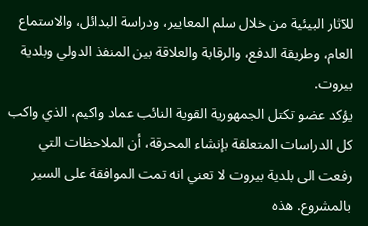للآثار البيئية من خلال سلم المعايير، ودراسة البدائل، والاستماع العام، وطريقة الدفع، والرقابة والعلاقة بين المنفذ الدولي وبلدية بيروت.
يؤكد عضو تكتل الجمهورية القوية النائب عماد واكيم، الذي واكب كل الدراسات المتعلقة بإنشاء المحرقة، أن الملاحظات التي رفعت الى بلدية بيروت لا تعني انه تمت الموافقة على السير بالمشروع. هذه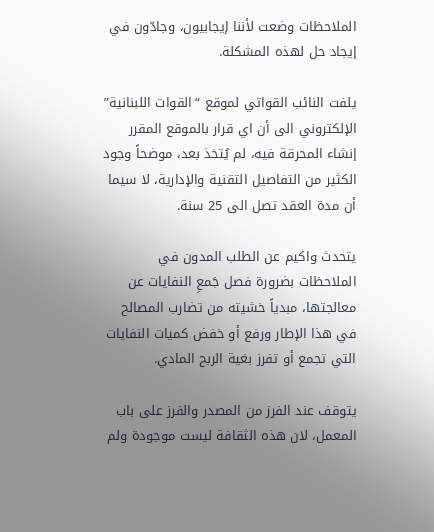الملاحظات وضعت لأننا إيجابيون، وجادّون في إيجاد حل لهذه المشكلة.

يلفت النائب القواتي لموقع “القوات اللبنانية” الإلكتروني الى أن اي قرار بالموقع المقرر إنشاء المحرقة فيه، لم يُتخذ بعد، موضحاً وجود الكثير من التفاصيل التقنية والإدارية، لا سيما أن مدة العقد تصل الى 25 سنة.

يتحدث واكيم عن الطلب المدون في الملاحظات بضرورة فصل جَمعِ النفايات عن معالجتها، مبدياً خشيته من تضارب المصالح في هذا الإطار ورفع أو خفض كميات النفايات التي تجمع أو تفرز بغية الربح المادي.

يتوقف عند الفرز من المصدر والفرز على باب المعمل، لان هذه الثقافة ليست موجودة ولم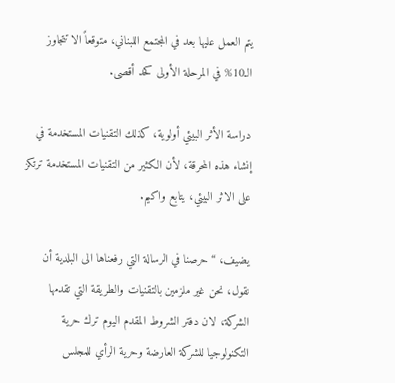يتم العمل عليها بعد في المجتمع اللبناني، متوقعاً الا تتجاوز الـ10% في المرحلة الأولى كحد أقصى.

دراسة الأثر البيئي أولوية، كذلك التقنيات المستخدمة في إنشاء هذه المحرقة، لأن الكثير من التقنيات المستخدمة ترتكز على الاثر البيئي، يتابع واكيم.

يضيف، “حرصنا في الرسالة التي رفعناها الى البلدية أن نقول، نحن غير ملزمين بالتقنيات والطريقة التي تقدمها الشركة، لان دفتر الشروط المقدم اليوم ترك حرية التكنولوجيا للشركة العارضة وحرية الرأي للمجلس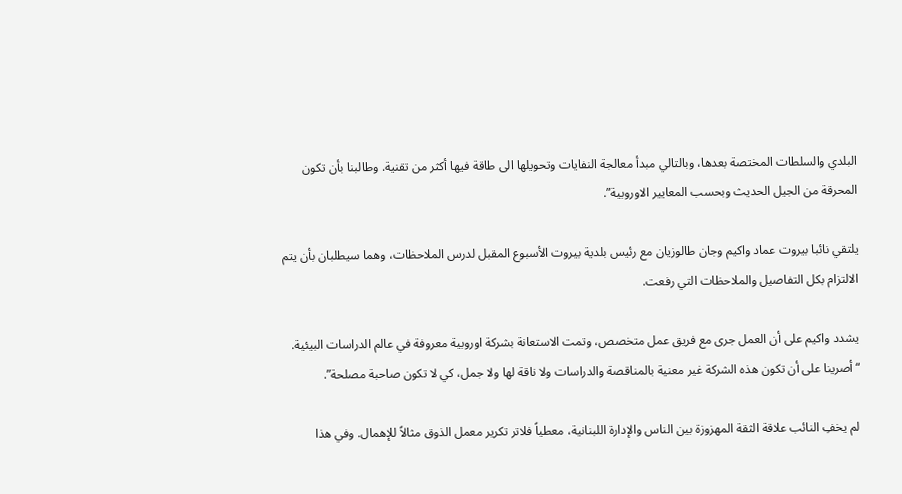البلدي والسلطات المختصة بعدها، وبالتالي مبدأ معالجة النفايات وتحويلها الى طاقة فيها أكثر من تقنية. وطالبنا بأن تكون المحرقة من الجيل الحديث وبحسب المعايير الاوروبية”.

يلتقي نائبا بيروت عماد واكيم وجان طالوزيان مع رئيس بلدية بيروت الأسبوع المقبل لدرس الملاحظات، وهما سيطلبان بأن يتم الالتزام بكل التفاصيل والملاحظات التي رفعت.

يشدد واكيم على أن العمل جرى مع فريق عمل متخصص، وتمت الاستعانة بشركة اوروبية معروفة في عالم الدراسات البيئية. “أصرينا على أن تكون هذه الشركة غير معنية بالمناقصة والدراسات ولا ناقة لها ولا جمل، كي لا تكون صاحبة مصلحة”.

لم يخفِ النائب علاقة الثقة المهزوزة بين الناس والإدارة اللبنانية، معطياً فلاتر تكرير معمل الذوق مثالاً للإهمال. وفي هذا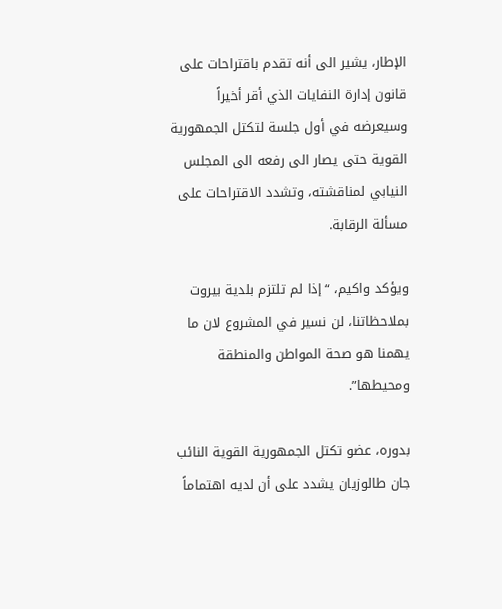الإطار، يشير الى أنه تقدم باقتراحات على قانون إدارة النفايات الذي أقر أخيراً وسيعرضه في أول جلسة لتكتل الجمهورية القوية حتى يصار الى رفعه الى المجلس النيابي لمناقشته، وتشدد الاقتراحات على مسألة الرقابة.

ويؤكد واكيم، “إذا لم تلتزم بلدية بيروت بملاحظاتنا، لن نسير في المشروع لان ما يهمنا هو صحة المواطن والمنطقة ومحيطها”.

بدوره، عضو تكتل الجمهورية القوية النائب جان طالوزيان يشدد على أن لديه اهتماماً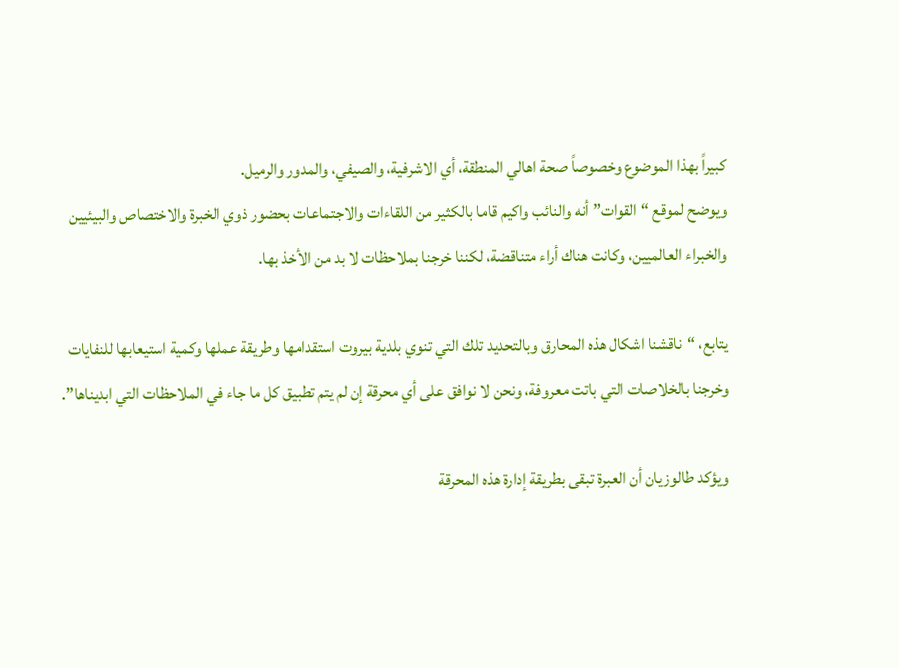كبيراً بهذا الموضوع وخصوصاً صحة اهالي المنطقة، أي الاشرفية، والصيفي، والمدور والرميل.
ويوضح لموقع “القوات” أنه والنائب واكيم قاما بالكثير من اللقاءات والاجتماعات بحضور ذوي الخبرة والاختصاص والبيئيين والخبراء العالميين، وكانت هناك أراء متناقضة، لكننا خرجنا بملاحظات لا بد من الأخذ بها.

يتابع، “ناقشنا اشكال هذه المحارق وبالتحديد تلك التي تنوي بلدية بيروت استقدامها وطريقة عملها وكمية استيعابها للنفايات وخرجنا بالخلاصات التي باتت معروفة، ونحن لا نوافق على أي محرقة إن لم يتم تطبيق كل ما جاء في الملاحظات التي ابديناها”.

ويؤكد طالوزيان أن العبرة تبقى بطريقة إدارة هذه المحرقة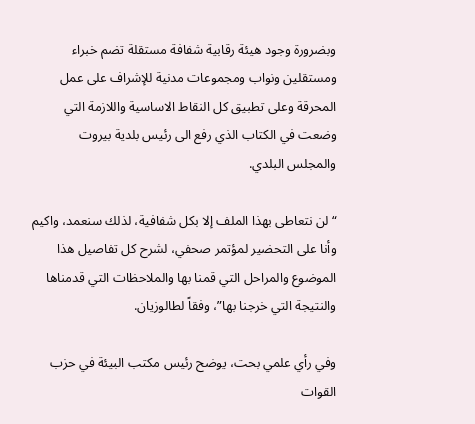وبضرورة وجود هيئة رقابية شفافة مستقلة تضم خبراء ومستقلين ونواب ومجموعات مدنية للإشراف على عمل المحرقة وعلى تطبيق كل النقاط الاساسية واللازمة التي وضعت في الكتاب الذي رفع الى رئيس بلدية بيروت والمجلس البلدي.

“لن نتعاطى بهذا الملف إلا بكل شفافية، لذلك سنعمد، واكيم وأنا على التحضير لمؤتمر صحفي، لشرح كل تفاصيل هذا الموضوع والمراحل التي قمنا بها والملاحظات التي قدمناها والنتيجة التي خرجنا بها”، وفقاً لطالوزيان.

وفي رأي علمي بحت، يوضح رئيس مكتب البيئة في حزب القوات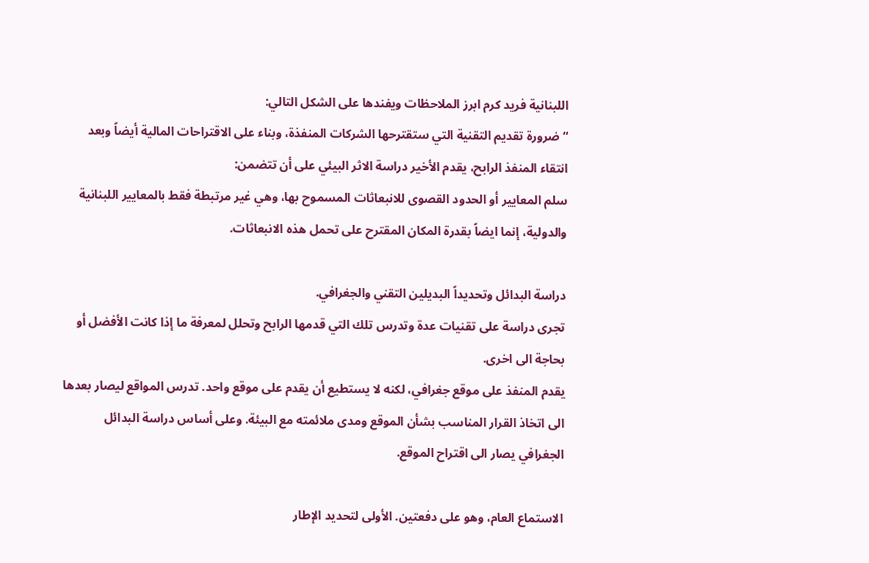اللبنانية فريد كرم ابرز الملاحظات ويفندها على الشكل التالي:
“ضرورة تقديم التقنية التي ستقترحها الشركات المنفذة، وبناء على الاقتراحات المالية أيضاً وبعد انتقاء المنفذ الرابح، يقدم الأخير دراسة الاثر البيئي على أن تتضمن:
سلم المعايير أو الحدود القصوى للانبعاثات المسموح بها، وهي غير مرتبطة فقط بالمعايير اللبنانية والدولية، إنما ايضاً بقدرة المكان المقترح على تحمل هذه الانبعاثات.

دراسة البدائل وتحديداً البديلين التقني والجغرافي.
تجرى دراسة على تقنيات عدة وتدرس تلك التي قدمها الرابح وتحلل لمعرفة ما إذا كانت الأفضل أو بحاجة الى اخرى.
يقدم المنفذ على موقع جغرافي، لكنه لا يستطيع أن يقدم على موقع واحد. تدرس المواقع ليصار بعدها الى اتخاذ القرار المناسب بشأن الموقع ومدى ملائمته مع البيئة. وعلى أساس دراسة البدائل الجغرافي يصار الى اقتراح الموقع.

الاستماع العام، وهو على دفعتين. الأولى لتحديد الإطار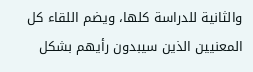والثانية للدراسة كلها، ويضم اللقاء كل المعنيين الذين سيبدون رأيهم بشكل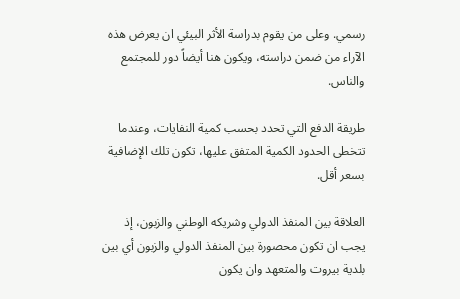رسمي. وعلى من يقوم بدراسة الأثر البيئي ان يعرض هذه الآراء من ضمن دراسته، ويكون هنا أيضاً دور للمجتمع والناس.

طريقة الدفع التي تحدد بحسب كمية النفايات، وعندما تتخطى الحدود الكمية المتفق عليها، تكون تلك الإضافية بسعر أقل.

العلاقة بين المنفذ الدولي وشريكه الوطني والزبون، إذ يجب ان تكون محصورة بين المنفذ الدولي والزبون أي بين بلدية بيروت والمتعهد وان يكون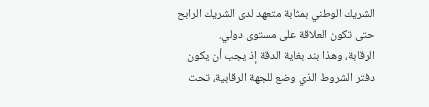الشريك الوطني بمثابة متعهد لدى الشريك الرابح حتى تكون العلاقة على مستوى دولي.
الرقابة، وهذا بند بغاية الدقة إذ يجب أن يكون دفتر الشروط الذي وضع للجهة الرقابية، تحت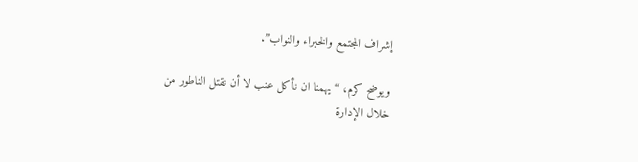إشراف المجتمع والخبراء والنواب”.

ويوضح كرم، “يهمنا ان نأكل عنب لا أن نقتل الناطور من خلال الإدارة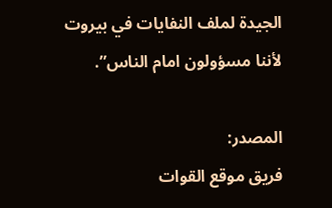الجيدة لملف النفايات في بيروت لأننا مسؤولون امام الناس”.

المصدر:
فريق موقع القوات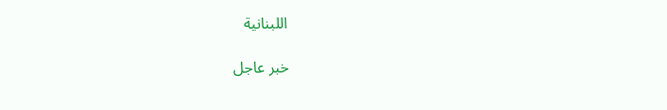اللبنانية

خبر عاجل